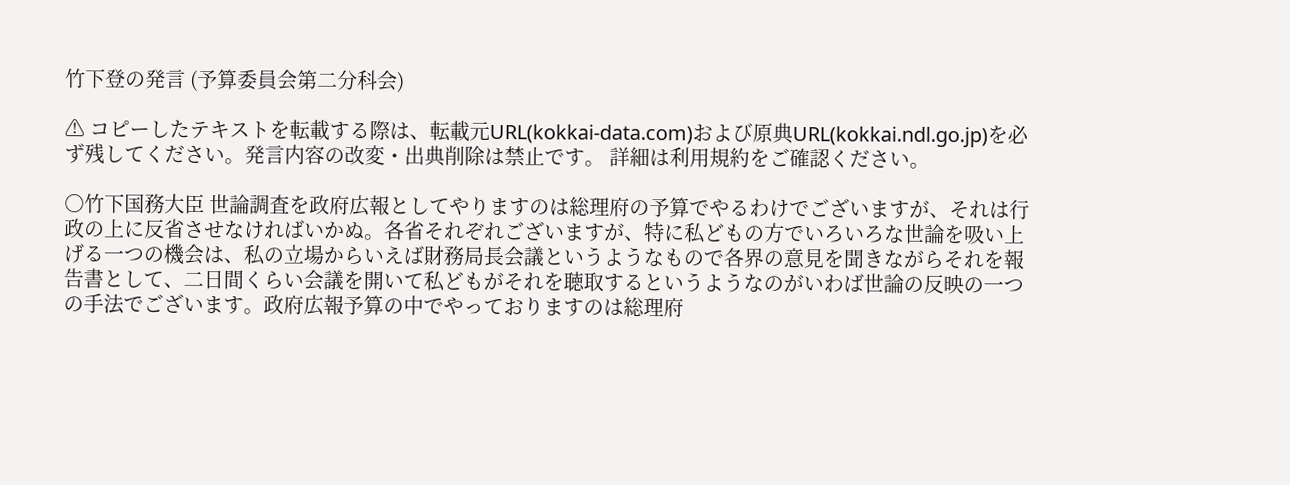竹下登の発言 (予算委員会第二分科会)

⚠ コピーしたテキストを転載する際は、転載元URL(kokkai-data.com)および原典URL(kokkai.ndl.go.jp)を必ず残してください。発言内容の改変・出典削除は禁止です。 詳細は利用規約をご確認ください。

○竹下国務大臣 世論調査を政府広報としてやりますのは総理府の予算でやるわけでございますが、それは行政の上に反省させなければいかぬ。各省それぞれございますが、特に私どもの方でいろいろな世論を吸い上げる一つの機会は、私の立場からいえば財務局長会議というようなもので各界の意見を聞きながらそれを報告書として、二日間くらい会議を開いて私どもがそれを聴取するというようなのがいわば世論の反映の一つの手法でございます。政府広報予算の中でやっておりますのは総理府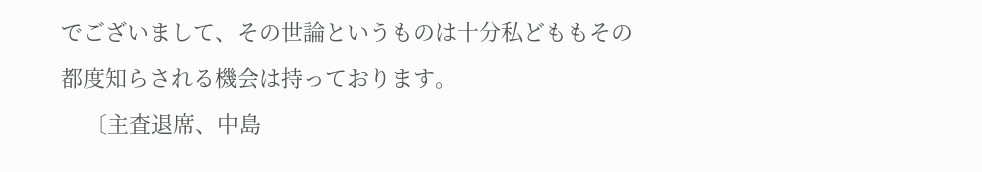でございまして、その世論というものは十分私どももその都度知らされる機会は持っております。
    〔主査退席、中島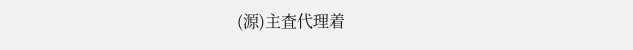(源)主査代理着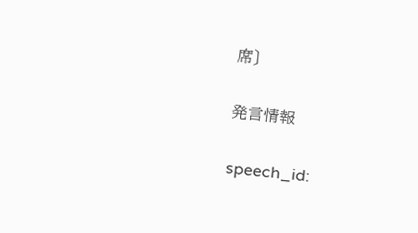席〕

発言情報

speech_id: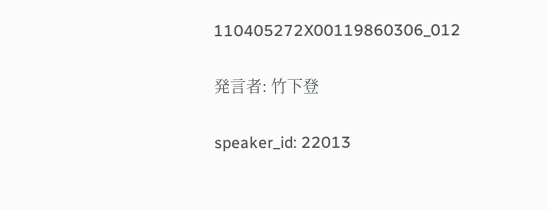110405272X00119860306_012

発言者: 竹下登

speaker_id: 22013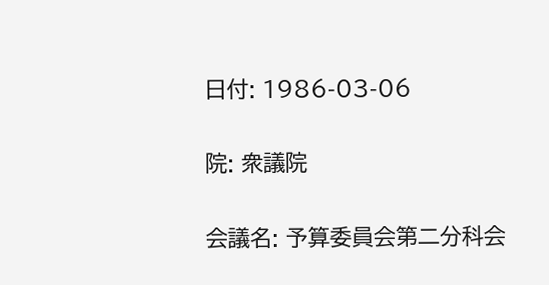日付: 1986-03-06

院: 衆議院

会議名: 予算委員会第二分科会